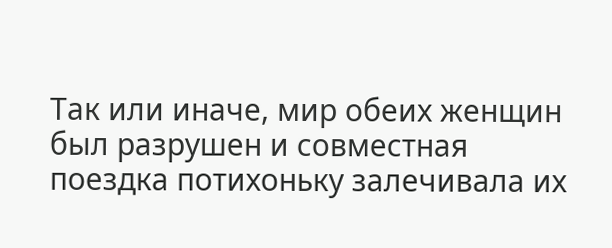Так или иначе, мир обеих женщин был разрушен и совместная поездка потихоньку залечивала их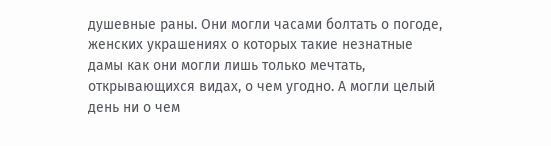душевные раны. Они могли часами болтать о погоде, женских украшениях о которых такие незнатные дамы как они могли лишь только мечтать, открывающихся видах, о чем угодно. А могли целый день ни о чем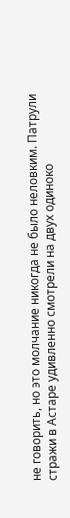не говорить, но это молчание никогда не было неловким. Патрули стражи в Астаре удивленно смотрели на двух одиноко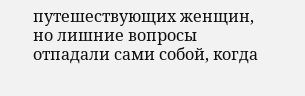путешествующих женщин, но лишние вопросы отпадали сами собой, когда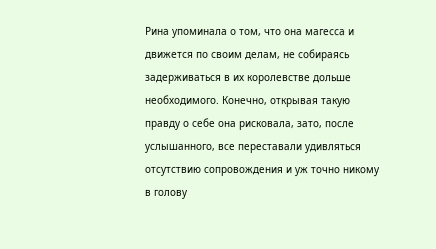Рина упоминала о том, что она магесса и движется по своим делам, не собираясь задерживаться в их королевстве дольше необходимого. Конечно, открывая такую правду о себе она рисковала, зато, после услышанного, все переставали удивляться отсутствию сопровождения и уж точно никому в голову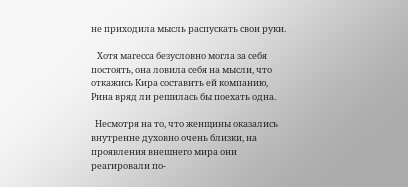не приходила мысль распускать свои руки.

   Хотя магесса безусловно могла за себя постоять, она ловила себя на мысли, что откажись Кира составить ей компанию, Рина вряд ли решилась бы поехать одна.

  Несмотря на то, что женщины оказались внутренне духовно очень близки, на проявления внешнего мира они реагировали по-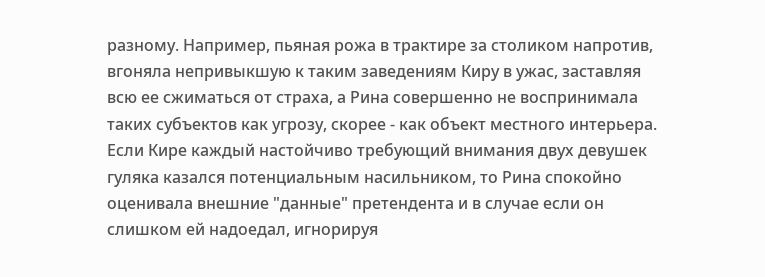разному. Например, пьяная рожа в трактире за столиком напротив, вгоняла непривыкшую к таким заведениям Киру в ужас, заставляя всю ее сжиматься от страха, а Рина совершенно не воспринимала таких субъектов как угрозу, скорее - как объект местного интерьера. Если Кире каждый настойчиво требующий внимания двух девушек гуляка казался потенциальным насильником, то Рина спокойно оценивала внешние "данные" претендента и в случае если он слишком ей надоедал, игнорируя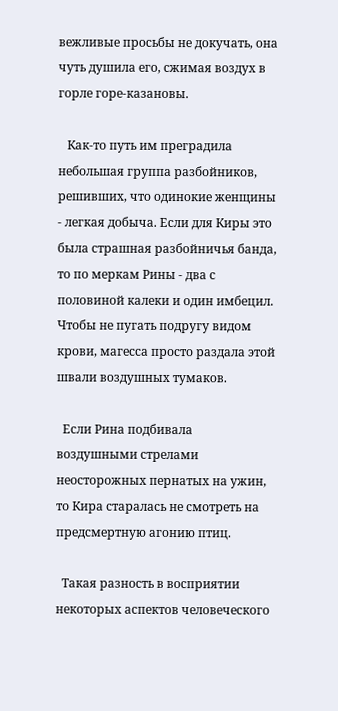вежливые просьбы не докучать, она чуть душила его, сжимая воздух в горле горе-казановы.

   Как-то путь им преградила небольшая группа разбойников, решивших, что одинокие женщины - легкая добыча. Если для Киры это была страшная разбойничья банда, то по меркам Рины - два с половиной калеки и один имбецил. Чтобы не пугать подругу видом крови, магесса просто раздала этой швали воздушных тумаков.

  Если Рина подбивала воздушными стрелами неосторожных пернатых на ужин, то Кира старалась не смотреть на предсмертную агонию птиц.

  Такая разность в восприятии некоторых аспектов человеческого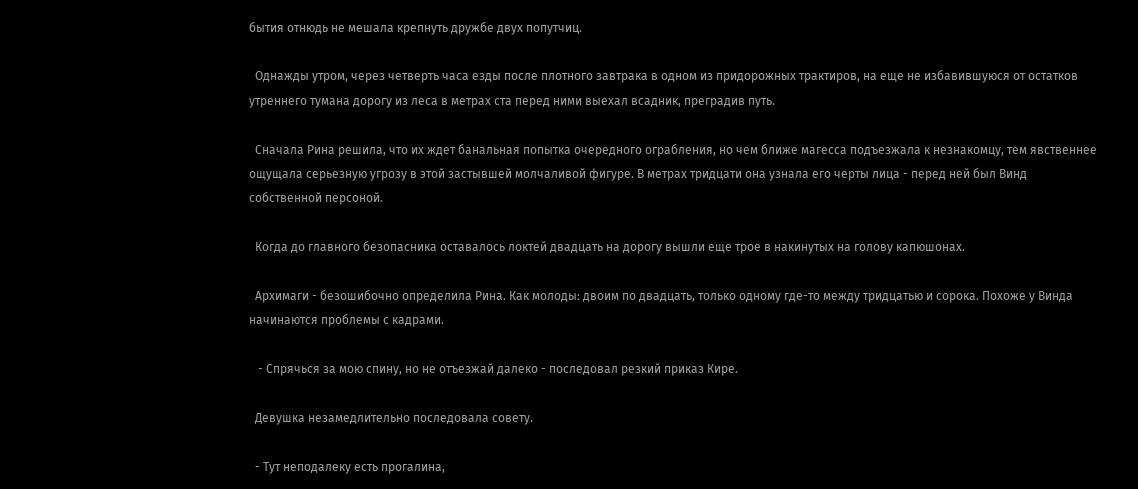бытия отнюдь не мешала крепнуть дружбе двух попутчиц.

  Однажды утром, через четверть часа езды после плотного завтрака в одном из придорожных трактиров, на еще не избавившуюся от остатков утреннего тумана дорогу из леса в метрах ста перед ними выехал всадник, преградив путь.

  Сначала Рина решила, что их ждет банальная попытка очередного ограбления, но чем ближе магесса подъезжала к незнакомцу, тем явственнее ощущала серьезную угрозу в этой застывшей молчаливой фигуре. В метрах тридцати она узнала его черты лица - перед ней был Винд собственной персоной.

  Когда до главного безопасника оставалось локтей двадцать на дорогу вышли еще трое в накинутых на голову капюшонах.

  Архимаги - безошибочно определила Рина. Как молоды: двоим по двадцать, только одному где-то между тридцатью и сорока. Похоже у Винда начинаются проблемы с кадрами.

   - Спрячься за мою спину, но не отъезжай далеко - последовал резкий приказ Кире.

  Девушка незамедлительно последовала совету.

  - Тут неподалеку есть прогалина,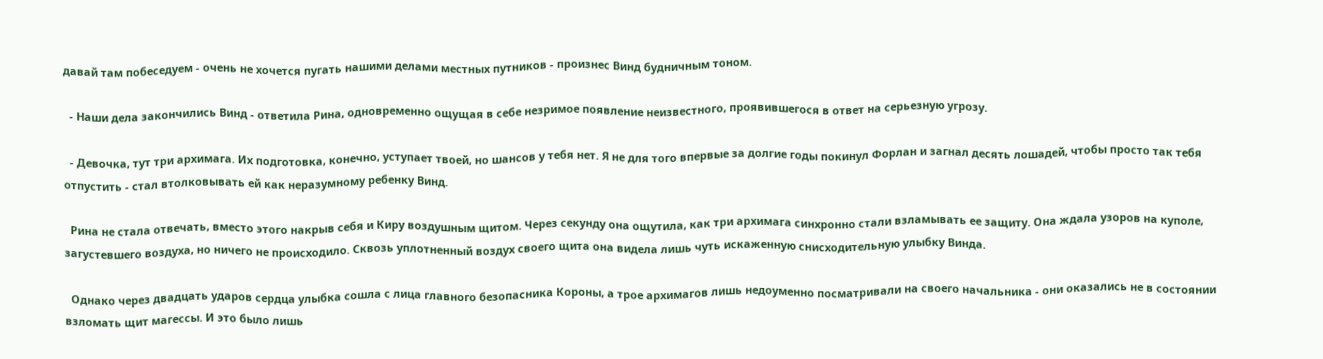давай там побеседуем - очень не хочется пугать нашими делами местных путников - произнес Винд будничным тоном.

  - Наши дела закончились Винд - ответила Рина, одновременно ощущая в себе незримое появление неизвестного, проявившегося в ответ на серьезную угрозу.

  - Девочка, тут три архимага. Их подготовка, конечно, уступает твоей, но шансов у тебя нет. Я не для того впервые за долгие годы покинул Форлан и загнал десять лошадей, чтобы просто так тебя отпустить - стал втолковывать ей как неразумному ребенку Винд.

  Рина не стала отвечать, вместо этого накрыв себя и Киру воздушным щитом. Через секунду она ощутила, как три архимага синхронно стали взламывать ее защиту. Она ждала узоров на куполе, загустевшего воздуха, но ничего не происходило. Сквозь уплотненный воздух своего щита она видела лишь чуть искаженную снисходительную улыбку Винда.

  Однако через двадцать ударов сердца улыбка сошла с лица главного безопасника Короны, а трое архимагов лишь недоуменно посматривали на своего начальника - они оказались не в состоянии взломать щит магессы. И это было лишь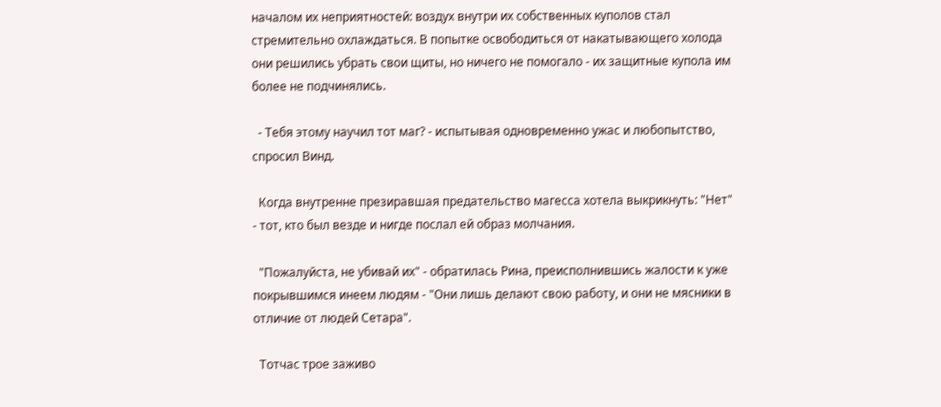началом их неприятностей: воздух внутри их собственных куполов стал стремительно охлаждаться. В попытке освободиться от накатывающего холода они решились убрать свои щиты, но ничего не помогало - их защитные купола им более не подчинялись.

  - Тебя этому научил тот маг? - испытывая одновременно ужас и любопытство, спросил Винд.

  Когда внутренне презиравшая предательство магесса хотела выкрикнуть: "Нет" - тот, кто был везде и нигде послал ей образ молчания.

  "Пожалуйста, не убивай их" - обратилась Рина, преисполнившись жалости к уже покрывшимся инеем людям - "Они лишь делают свою работу, и они не мясники в отличие от людей Сетара".

  Тотчас трое заживо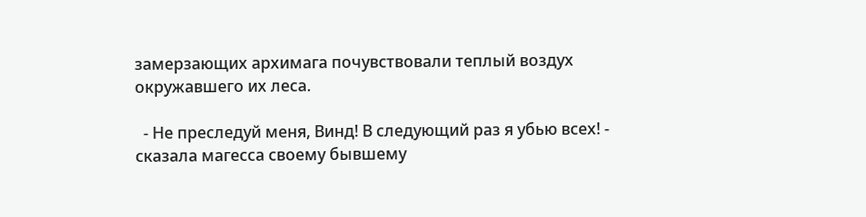замерзающих архимага почувствовали теплый воздух окружавшего их леса.

  - Не преследуй меня, Винд! В следующий раз я убью всех! - сказала магесса своему бывшему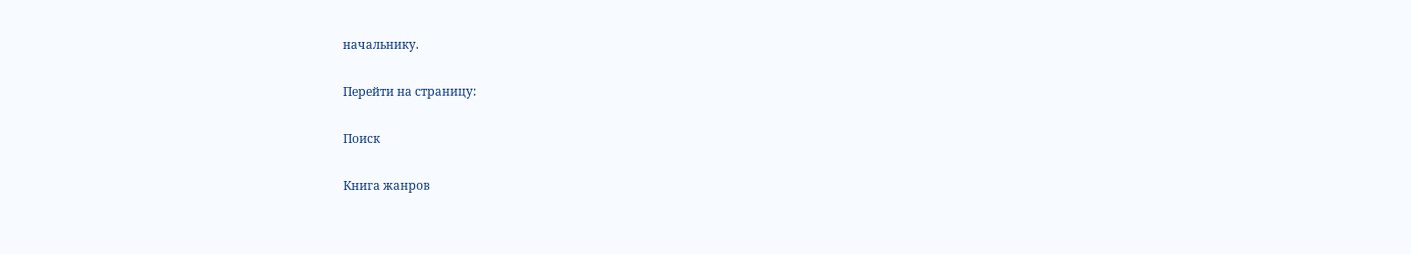начальнику.

Перейти на страницу:

Поиск

Книга жанров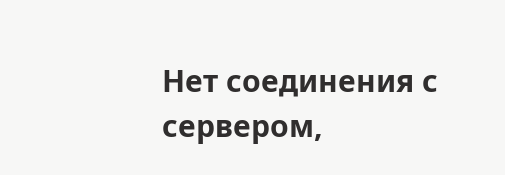Нет соединения с сервером,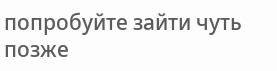попробуйте зайти чуть позже